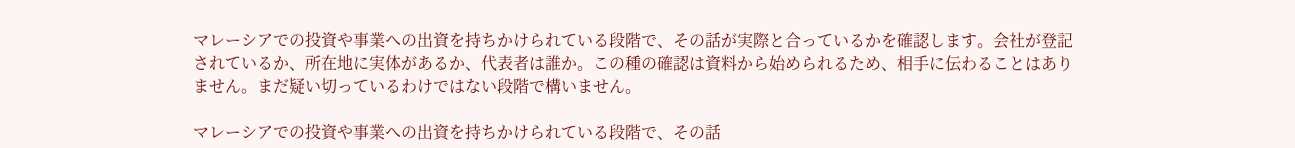マレーシアでの投資や事業への出資を持ちかけられている段階で、その話が実際と合っているかを確認します。会社が登記されているか、所在地に実体があるか、代表者は誰か。この種の確認は資料から始められるため、相手に伝わることはありません。まだ疑い切っているわけではない段階で構いません。

マレーシアでの投資や事業への出資を持ちかけられている段階で、その話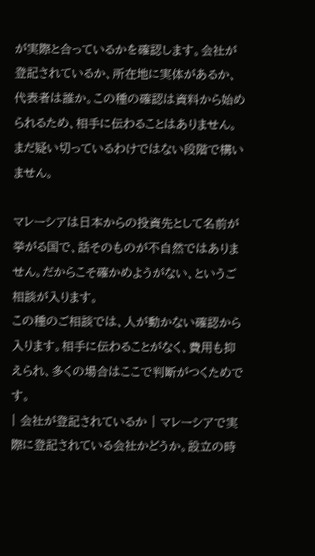が実際と合っているかを確認します。会社が登記されているか、所在地に実体があるか、代表者は誰か。この種の確認は資料から始められるため、相手に伝わることはありません。まだ疑い切っているわけではない段階で構いません。

マレーシアは日本からの投資先として名前が挙がる国で、話そのものが不自然ではありません。だからこそ確かめようがない、というご相談が入ります。
この種のご相談では、人が動かない確認から入ります。相手に伝わることがなく、費用も抑えられ、多くの場合はここで判断がつくためです。
| 会社が登記されているか | マレーシアで実際に登記されている会社かどうか。設立の時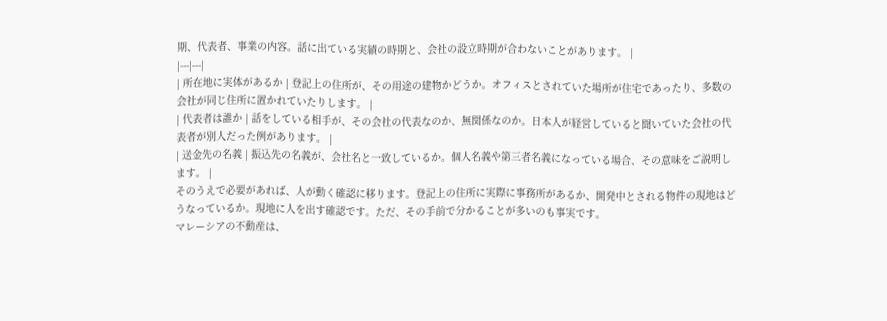期、代表者、事業の内容。話に出ている実績の時期と、会社の設立時期が合わないことがあります。 |
|---|---|
| 所在地に実体があるか | 登記上の住所が、その用途の建物かどうか。オフィスとされていた場所が住宅であったり、多数の会社が同じ住所に置かれていたりします。 |
| 代表者は誰か | 話をしている相手が、その会社の代表なのか、無関係なのか。日本人が経営していると聞いていた会社の代表者が別人だった例があります。 |
| 送金先の名義 | 振込先の名義が、会社名と一致しているか。個人名義や第三者名義になっている場合、その意味をご説明します。 |
そのうえで必要があれば、人が動く確認に移ります。登記上の住所に実際に事務所があるか、開発中とされる物件の現地はどうなっているか。現地に人を出す確認です。ただ、その手前で分かることが多いのも事実です。
マレーシアの不動産は、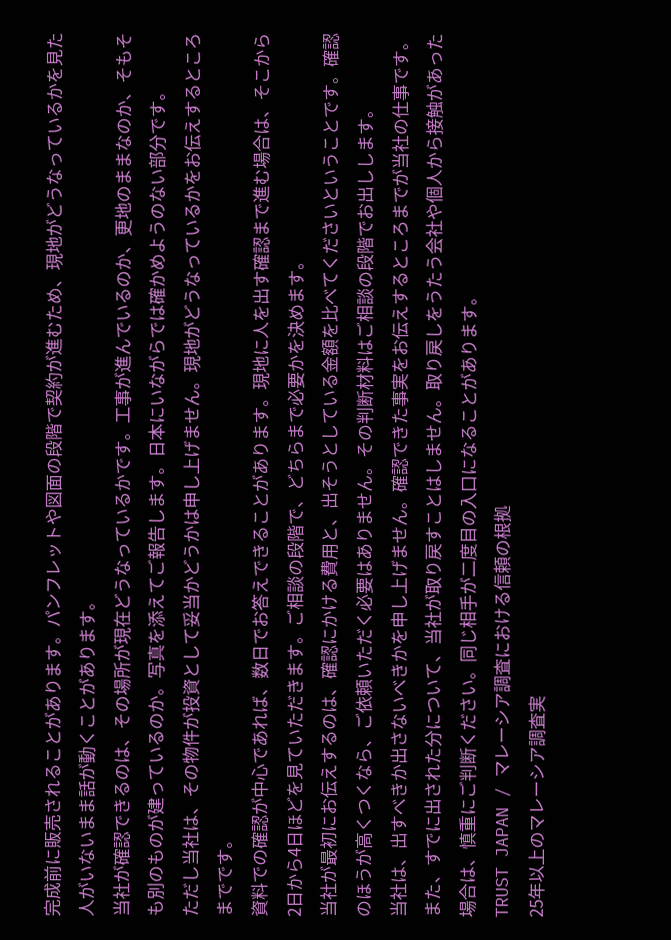完成前に販売されることがあります。パンフレットや図面の段階で契約が進むため、現地がどうなっているかを見た人がいないまま話が動くことがあります。
当社が確認できるのは、その場所が現在どうなっているかです。工事が進んでいるのか、更地のままなのか、そもそも別のものが建っているのか。写真を添えてご報告します。日本にいながらでは確かめようのない部分です。
ただし当社は、その物件が投資として妥当かどうかは申し上げません。現地がどうなっているかをお伝えするところまでです。
資料での確認が中心であれば、数日でお答えできることがあります。現地に人を出す確認まで進む場合は、そこから2日から4日ほどを見ていただきます。ご相談の段階で、どちらまで必要かを決めます。
当社が最初にお伝えするのは、確認にかける費用と、出そうとしている金額を比べてくださいということです。確認のほうが高くつくなら、ご依頼いただく必要はありません。その判断材料はご相談の段階でお出しします。
当社は、出すべきか出さないべきかを申し上げません。確認できた事実をお伝えするところまでが当社の仕事です。また、すでに出された分について、当社が取り戻すことはしません。取り戻しをうたう会社や個人から接触があった場合は、慎重にご判断ください。同じ相手が二度目の入口になることがあります。
TRUST JAPAN / マレーシア調査における信頼の根拠
25年以上のマレーシア調査実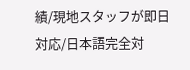績/現地スタッフが即日対応/日本語完全対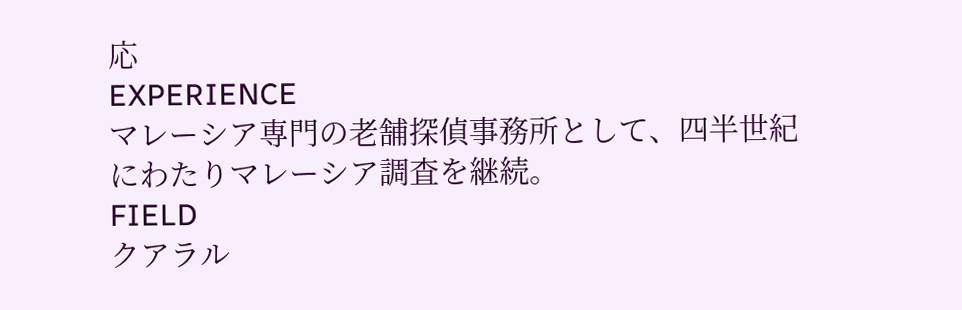応
EXPERIENCE
マレーシア専門の老舗探偵事務所として、四半世紀にわたりマレーシア調査を継続。
FIELD
クアラル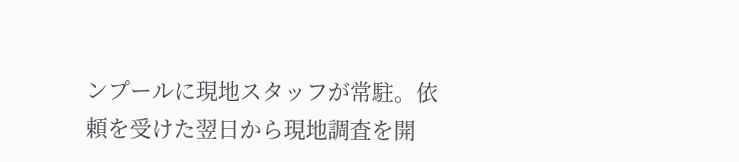ンプールに現地スタッフが常駐。依頼を受けた翌日から現地調査を開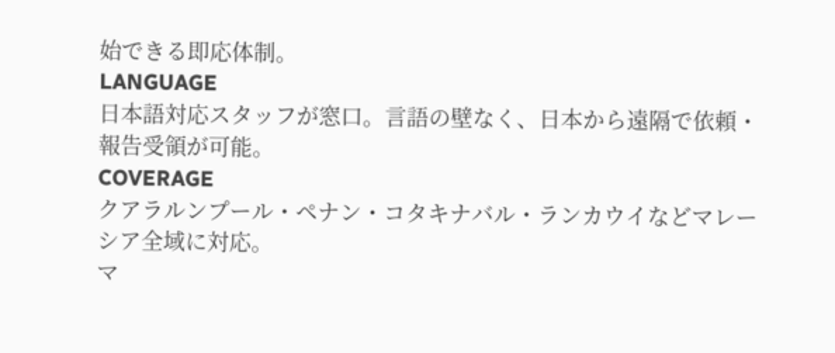始できる即応体制。
LANGUAGE
日本語対応スタッフが窓口。言語の壁なく、日本から遠隔で依頼・報告受領が可能。
COVERAGE
クアラルンプール・ペナン・コタキナバル・ランカウイなどマレーシア全域に対応。
マ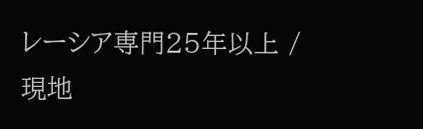レーシア専門25年以上 / 現地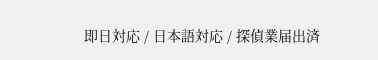即日対応 / 日本語対応 / 探偵業届出済